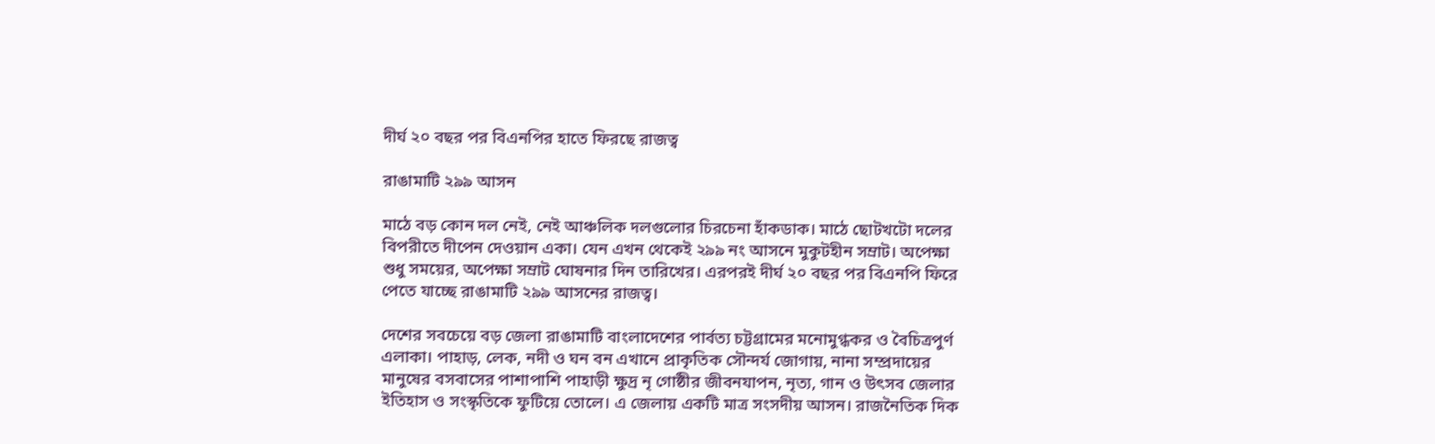দীর্ঘ ২০ বছর পর বিএন‌পির হা‌তে ফির‌ছে রাজত্ব

রাঙামা‌টি ২৯৯ আসন

মা‌ঠে বড় কোন দল নেই, নেই আঞ্চ‌লিক দলগু‌লোর চির‌চেনা হাঁকডাক। মা‌ঠে ছোটখ‌টো দ‌লের বিপরী‌তে দী‌পেন দেওয়ান একা। যেন এখন থে‌কেই ২৯৯ নং আস‌নে মুকুটহীন সম্রাট। অ‌পেক্ষা শুধু সম‌য়ের, অ‌পেক্ষা সম্রাট ঘোষনার দিন তা‌রি‌খের। এরপরই দীর্ঘ ২০ বছর পর বিএন‌পি ফি‌রে পে‌তে যা‌চ্ছে রাঙামা‌টি ২৯৯ আসনের রাজত্ব।

দে‌শের সব‌চে‌য়ে বড় জেলা রাঙামাটি বাংলাদেশের পার্বত্য চট্টগ্রামের মনোমুগ্ধকর ও বৈ‌চিত্রপুর্ণ এলাকা। পাহাড়, লেক, নদী ও ঘন বন এখানে প্রাকৃতিক সৌন্দর্য জোগায়, নানা সম্প্রদায়ের মানু‌ষের বসবা‌সের পাশাপা‌শি পাহাড়ী ক্ষুদ্র নৃ গোষ্ঠীর জীবনযাপন, নৃত্য, গান ও উৎসব জেলার ইতিহাস ও সংস্কৃতিকে ফু‌টি‌য়ে তো‌লে। এ জেলায় এক‌টি মাত্র সংসদীয় আসন। রাজনৈতিক দিক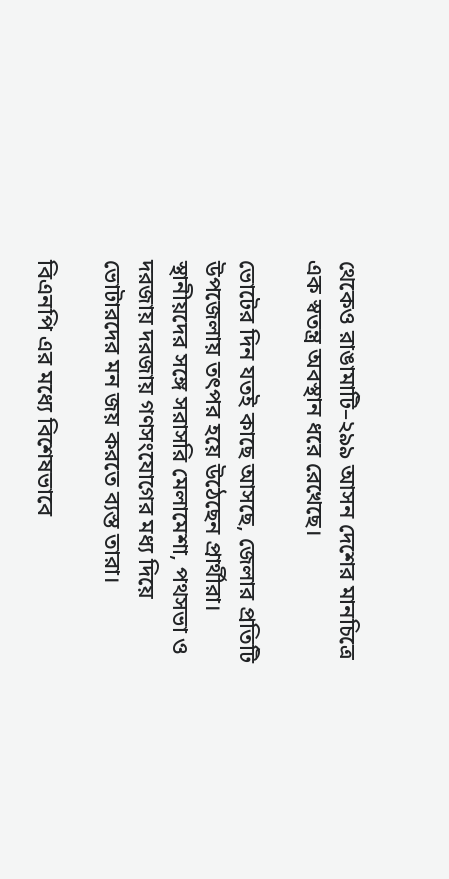থেকেও রাঙামাটি–২৯৯ আসন দেশের মানচিত্রে এক স্বতন্ত্র অবস্থান ধরে রেখেছে।

ভোটের দিন যতই কাছে আসছে, জেলার প্রতিটি উপজেলায় তৎপর হয়ে উঠেছেন প্রার্থীরা। স্থানীয়দের সঙ্গে সরাসরি মেলামেশা, পথসভা ও দরজায় দরজায় গণসংযোগের মধ্য দিয়ে ভোটারদের মন জয় করতে ব্যস্ত তারা।

বিএনপি এর মধ্যে বিশেষভাবে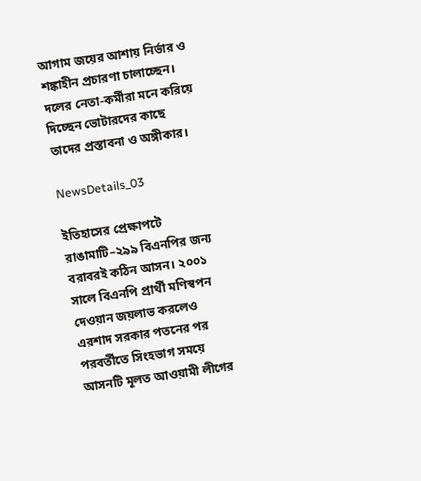আগাম জয়ের আশায় নির্ভার ও শঙ্কাহীন প্রচারণা চালাচ্ছেন। দলের নেতা-কর্মীরা মনে করিয়ে দিচ্ছেন ভোটারদের কাছে তাদের প্রস্তাবনা ও অঙ্গীকার।

NewsDetails_03

ইতিহাসের প্রেক্ষাপটে রাঙামাটি–২৯৯ বিএনপির জন্য বরাবরই কঠিন আসন। ২০০১ সালে বিএন‌পি প্রার্থী মণিস্বপন দেওয়ান জয়লাভ করলেও এরশাদ সরকার পত‌নের পর পরবর্তীতে সিংহভাগ সম‌য়ে আসনটি মূলত আওয়ামী লীগের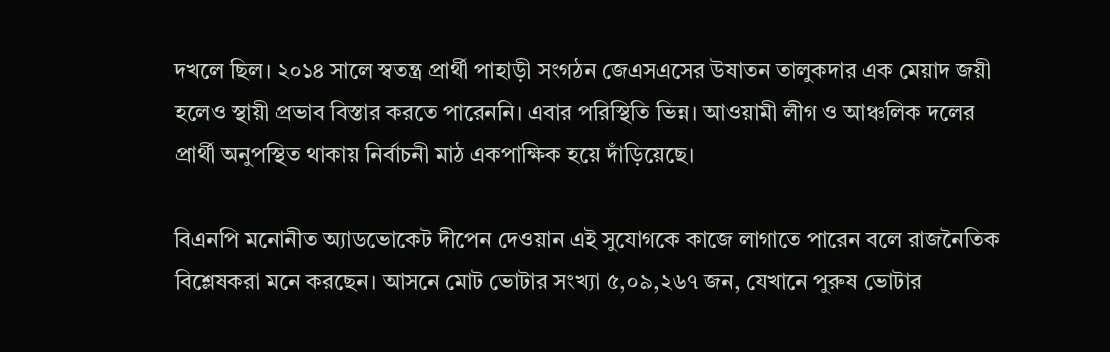দখলে ছিল। ২০১৪ সালে স্বতন্ত্র প্রার্থী পাহাড়ী সংগঠন জেএসএসের উষাতন তালুকদার এক মেয়াদ জয়ী হলেও স্থায়ী প্রভাব বিস্তার করতে পারেননি। এবার পরিস্থিতি ভিন্ন। আওয়ামী লীগ ও আঞ্চলিক দলের প্রার্থী অনুপস্থিত থাকায় নির্বাচনী মাঠ একপাক্ষিক হয়ে দাঁড়িয়েছে।

বিএনপি মনোনীত অ্যাডভোকেট দীপেন দেওয়ান এই সুযোগকে কাজে লাগাতে পারেন বলে রাজনৈতিক বিশ্লেষকরা মনে করছেন। আসনে মোট ভোটার সংখ্যা ৫,০৯,২৬৭ জন, যেখানে পুরুষ ভোটার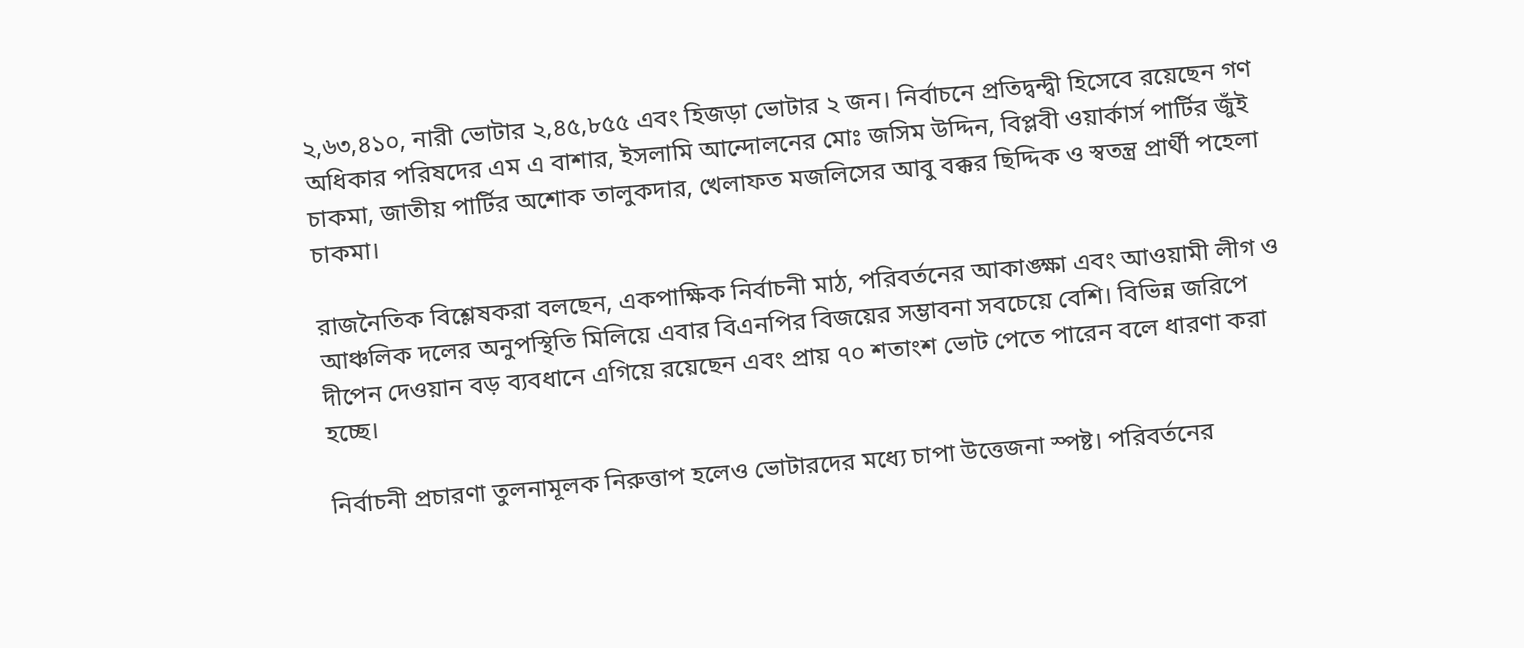২,৬৩,৪১০, নারী ভোটার ২,৪৫,৮৫৫ এবং হিজড়া ভোটার ২ জন। নির্বাচনে প্রতিদ্বন্দ্বী হিসেবে রয়েছেন গণ অধিকার পরিষদের এম এ বাশার, ইসলা‌মি আ‌ন্দোল‌নের মোঃ জ‌সিম উদ্দিন, বিপ্লবী ওয়ার্কার্স পার্টির জুঁই চাকমা, জাতীয় পার্টির অশোক তালুকদার, খেলাফত মজলিসের আবু বক্কর ছিদ্দিক ও স্বতন্ত্র প্রার্থী পহেলা চাকমা।

রাজনৈতিক বিশ্লেষকরা বলছেন, একপাক্ষিক নির্বাচনী মাঠ, পরিবর্তনের আকাঙ্ক্ষা এবং আওয়ামী লীগ ও আঞ্চলিক দলের অনুপস্থিতি মিলিয়ে এবার বিএনপির বিজয়ের সম্ভাবনা সবচেয়ে বেশি। বিভিন্ন জরিপে দীপেন দেওয়ান বড় ব্যবধানে এগিয়ে রয়েছেন এবং প্রায় ৭০ শতাংশ ভোট পেতে পারেন বলে ধারণা করা হচ্ছে।

নির্বাচনী প্রচারণা তুলনামূলক নিরুত্তাপ হলেও ভোটারদের মধ্যে চাপা উত্তেজনা স্পষ্ট। পরিবর্তনের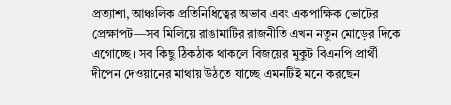প্রত্যাশা, আঞ্চলিক প্রতিনিধিত্বের অভাব এবং একপাক্ষিক ভোটের প্রেক্ষাপট—সব মিলিয়ে রাঙামাটির রাজনীতি এখন নতুন মোড়ের দিকে এগোচ্ছে। সব কিছু ঠিকঠাক থাক‌লে বিজ‌য়ের মুকুট বিএন‌পি প্রার্থী দী‌পেন দেওয়া‌নের মাথায় উঠ‌তে যা‌চ্ছে এমন‌টিই ম‌নে কর‌ছেন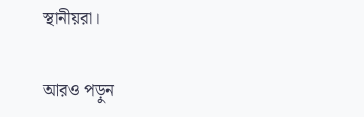স্থানীয়রা।

আরও পড়ুন